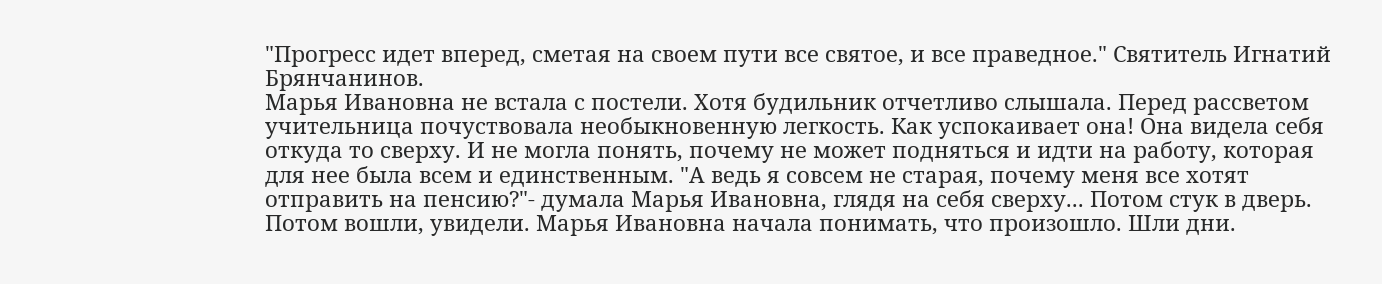"Прогресс идет вперед, сметая на своем пути все святое, и все праведное." Святитель Игнатий Брянчанинов.
Марья Ивановна не встала с постели. Хотя будильник отчетливо слышала. Перед рассветом учительница почуствовала необыкновенную легкость. Как успокаивает она! Она видела себя откуда то сверху. И не могла понять, почему не может подняться и идти на работу, которая для нее была всем и единственным. "А ведь я совсем не старая, почему меня все хотят отправить на пенсию?"- думала Марья Ивановна, глядя на себя сверху... Потом стук в дверь. Потом вошли, увидели. Марья Ивановна начала понимать, что произошло. Шли дни.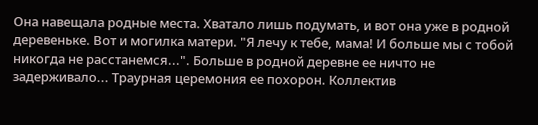Она навещала родные места. Хватало лишь подумать, и вот она уже в родной деревеньке. Вот и могилка матери. "Я лечу к тебе, мама! И больше мы с тобой никогда не расстанемся...". Больше в родной деревне ее ничто не задерживало... Траурная церемония ее похорон. Коллектив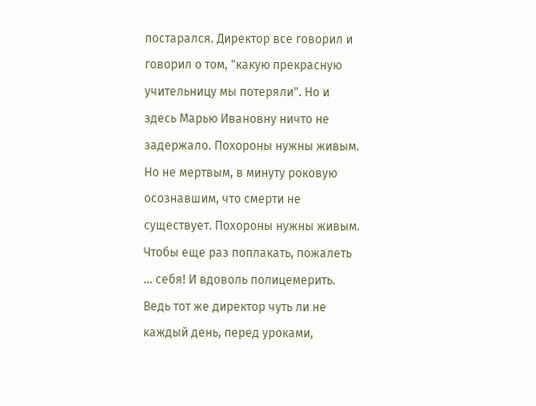постарался. Директор все говорил и говорил о том, "какую прекрасную учительницу мы потеряли". Но и здесь Марью Ивановну ничто не задержало. Похороны нужны живым. Но не мертвым, в минуту роковую осознавшим, что смерти не существует. Похороны нужны живым. Чтобы еще раз поплакать, пожалеть ... себя! И вдоволь полицемерить. Ведь тот же директор чуть ли не каждый день, перед уроками,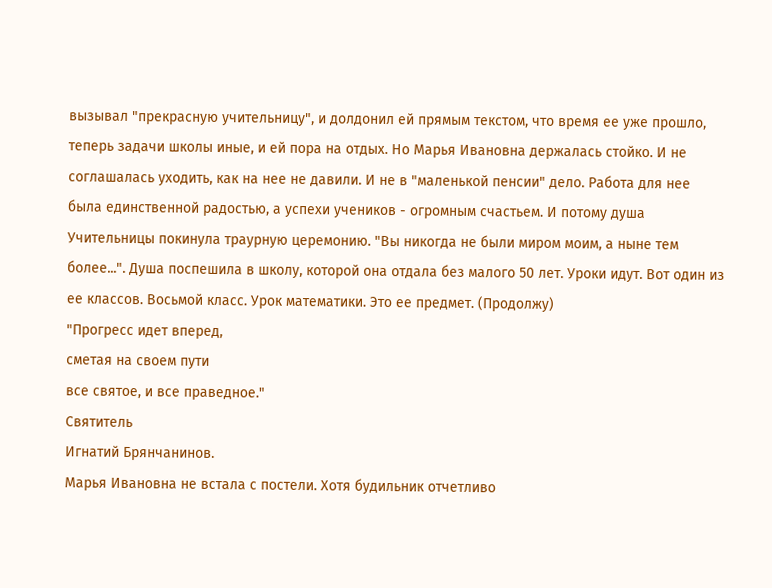вызывал "прекрасную учительницу", и долдонил ей прямым текстом, что время ее уже прошло, теперь задачи школы иные, и ей пора на отдых. Но Марья Ивановна держалась стойко. И не соглашалась уходить, как на нее не давили. И не в "маленькой пенсии" дело. Работа для нее была единственной радостью, а успехи учеников - огромным счастьем. И потому душа Учительницы покинула траурную церемонию. "Вы никогда не были миром моим, а ныне тем более...". Душа поспешила в школу, которой она отдала без малого 50 лет. Уроки идут. Вот один из ее классов. Восьмой класс. Урок математики. Это ее предмет. (Продолжу)
"Прогресс идет вперед,
сметая на своем пути
все святое, и все праведное."
Святитель
Игнатий Брянчанинов.
Марья Ивановна не встала с постели. Хотя будильник отчетливо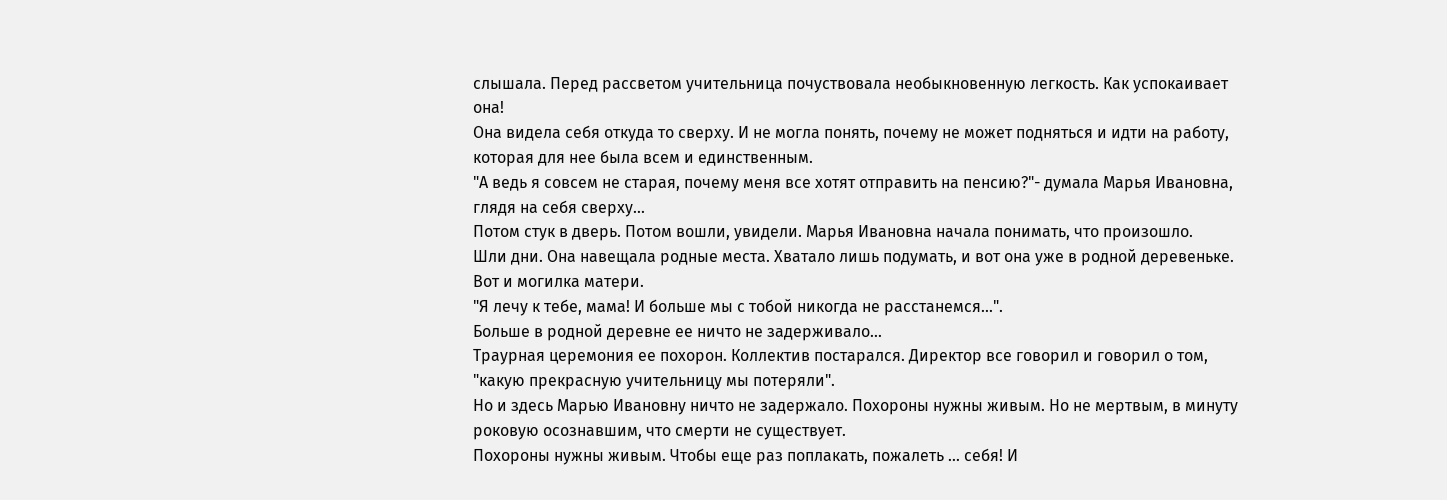слышала. Перед рассветом учительница почуствовала необыкновенную легкость. Как успокаивает она!
Она видела себя откуда то сверху. И не могла понять, почему не может подняться и идти на работу, которая для нее была всем и единственным.
"А ведь я совсем не старая, почему меня все хотят отправить на пенсию?"- думала Марья Ивановна, глядя на себя сверху...
Потом стук в дверь. Потом вошли, увидели. Марья Ивановна начала понимать, что произошло.
Шли дни. Она навещала родные места. Хватало лишь подумать, и вот она уже в родной деревеньке. Вот и могилка матери.
"Я лечу к тебе, мама! И больше мы с тобой никогда не расстанемся...".
Больше в родной деревне ее ничто не задерживало...
Траурная церемония ее похорон. Коллектив постарался. Директор все говорил и говорил о том, "какую прекрасную учительницу мы потеряли".
Но и здесь Марью Ивановну ничто не задержало. Похороны нужны живым. Но не мертвым, в минуту роковую осознавшим, что смерти не существует.
Похороны нужны живым. Чтобы еще раз поплакать, пожалеть ... себя! И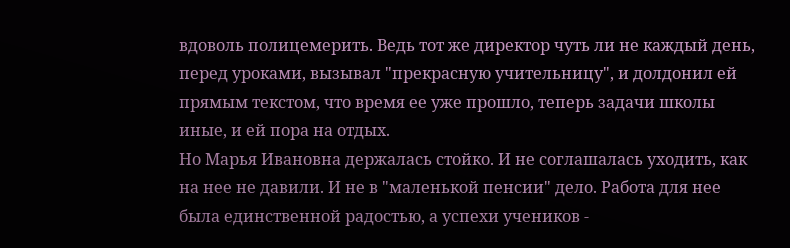вдоволь полицемерить. Ведь тот же директор чуть ли не каждый день, перед уроками, вызывал "прекрасную учительницу", и долдонил ей прямым текстом, что время ее уже прошло, теперь задачи школы иные, и ей пора на отдых.
Но Марья Ивановна держалась стойко. И не соглашалась уходить, как на нее не давили. И не в "маленькой пенсии" дело. Работа для нее была единственной радостью, а успехи учеников -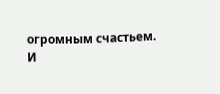огромным счастьем.
И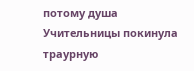потому душа Учительницы покинула траурную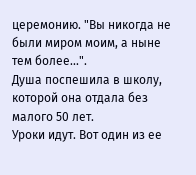церемонию. "Вы никогда не были миром моим, а ныне тем более...".
Душа поспешила в школу, которой она отдала без малого 50 лет.
Уроки идут. Вот один из ее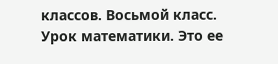классов. Восьмой класс. Урок математики. Это ее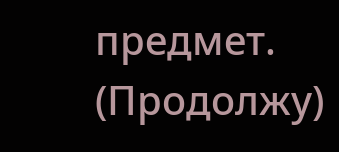предмет.
(Продолжу)